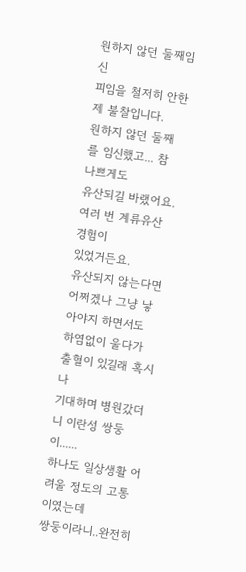원하지 않던 둘째임신
피임을 철저히 안한 제 불찰입니다.
원하지 않던 둘째를 임신했고... 참 나쁘게도
유산되길 바랬어요. 여러 번 계류유산 경험이
있었거든요.
유산되지 않는다면 어쩌겠나 그냥 낳아야지 하면서도
하염없이 울다가 출혈이 있길래 혹시나
기대하며 병원갔더니 이란성 쌍둥이......
하나도 일상생활 어려울 정도의 고통이였는데
쌍둥이라니..완전히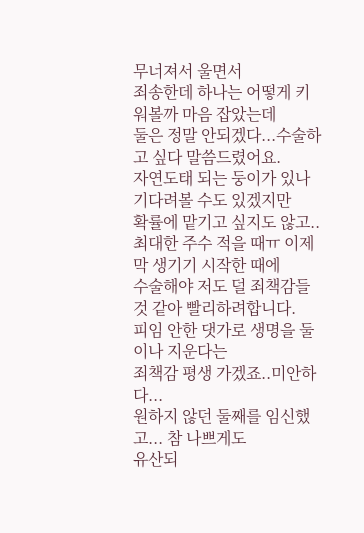무너져서 울면서
죄송한데 하나는 어떻게 키워볼까 마음 잡았는데
둘은 정말 안되겠다...수술하고 싶다 말씀드렸어요.
자연도태 되는 둥이가 있나 기다려볼 수도 있겠지만
확률에 맡기고 싶지도 않고..
최대한 주수 적을 때ㅠ 이제 막 생기기 시작한 때에
수술해야 저도 덜 죄책감들 것 같아 빨리하려합니다.
피임 안한 댓가로 생명을 둘이나 지운다는
죄책감 평생 가겠죠..미안하다...
원하지 않던 둘째를 임신했고... 참 나쁘게도
유산되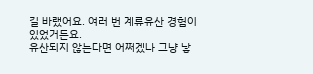길 바랬어요. 여러 번 계류유산 경험이
있었거든요.
유산되지 않는다면 어쩌겠나 그냥 낳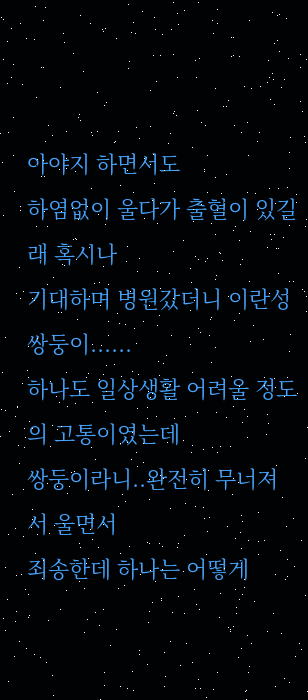아야지 하면서도
하염없이 울다가 출혈이 있길래 혹시나
기대하며 병원갔더니 이란성 쌍둥이......
하나도 일상생활 어려울 정도의 고통이였는데
쌍둥이라니..완전히 무너져서 울면서
죄송한데 하나는 어떻게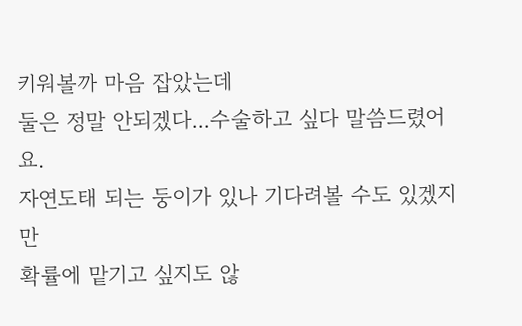키워볼까 마음 잡았는데
둘은 정말 안되겠다...수술하고 싶다 말씀드렸어요.
자연도태 되는 둥이가 있나 기다려볼 수도 있겠지만
확률에 맡기고 싶지도 않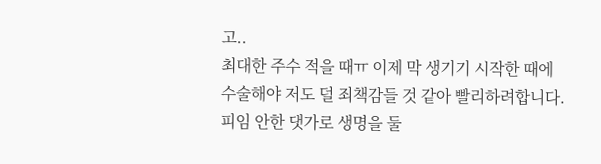고..
최대한 주수 적을 때ㅠ 이제 막 생기기 시작한 때에
수술해야 저도 덜 죄책감들 것 같아 빨리하려합니다.
피임 안한 댓가로 생명을 둘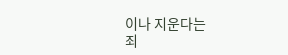이나 지운다는
죄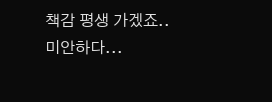책감 평생 가겠죠..미안하다...